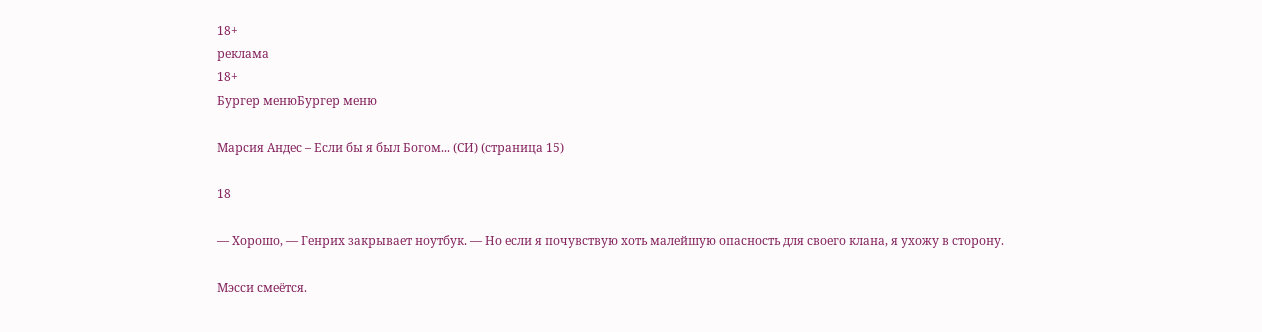18+
реклама
18+
Бургер менюБургер меню

Марсия Андес – Если бы я был Богом... (СИ) (страница 15)

18

— Хорошо, — Генрих закрывает ноутбук. — Но если я почувствую хоть малейшую опасность для своего клана, я ухожу в сторону.

Мэсси смеётся.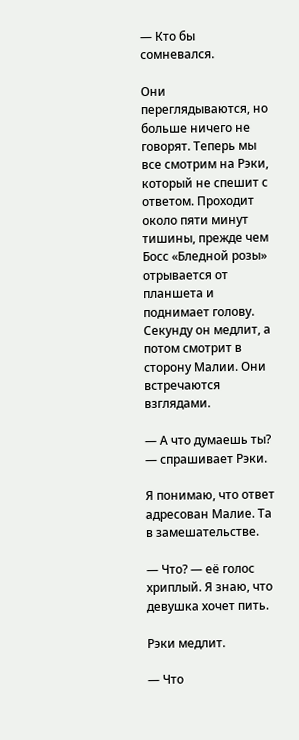— Кто бы сомневался.

Они переглядываются, но больше ничего не говорят. Теперь мы все смотрим на Рэки, который не спешит с ответом. Проходит около пяти минут тишины, прежде чем Босс «Бледной розы» отрывается от планшета и поднимает голову. Секунду он медлит, а потом смотрит в сторону Малии. Они встречаются взглядами.

— А что думаешь ты? — спрашивает Рэки.

Я понимаю, что ответ адресован Малие. Та в замешательстве.

— Что? — её голос хриплый. Я знаю, что девушка хочет пить.

Рэки медлит.

— Что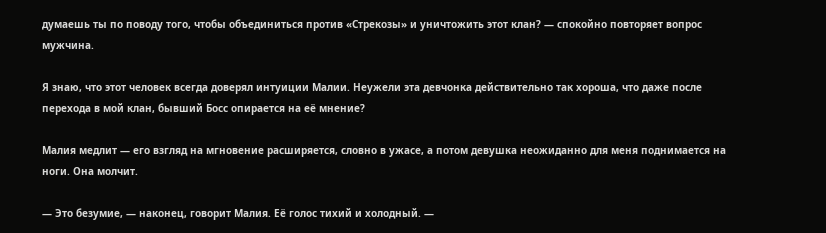думаешь ты по поводу того, чтобы объединиться против «Стрекозы» и уничтожить этот клан? — спокойно повторяет вопрос мужчина.

Я знаю, что этот человек всегда доверял интуиции Малии. Неужели эта девчонка действительно так хороша, что даже после перехода в мой клан, бывший Босс опирается на её мнение?

Малия медлит — его взгляд на мгновение расширяется, словно в ужасе, а потом девушка неожиданно для меня поднимается на ноги. Она молчит.

— Это безумие, — наконец, говорит Малия. Её голос тихий и холодный. —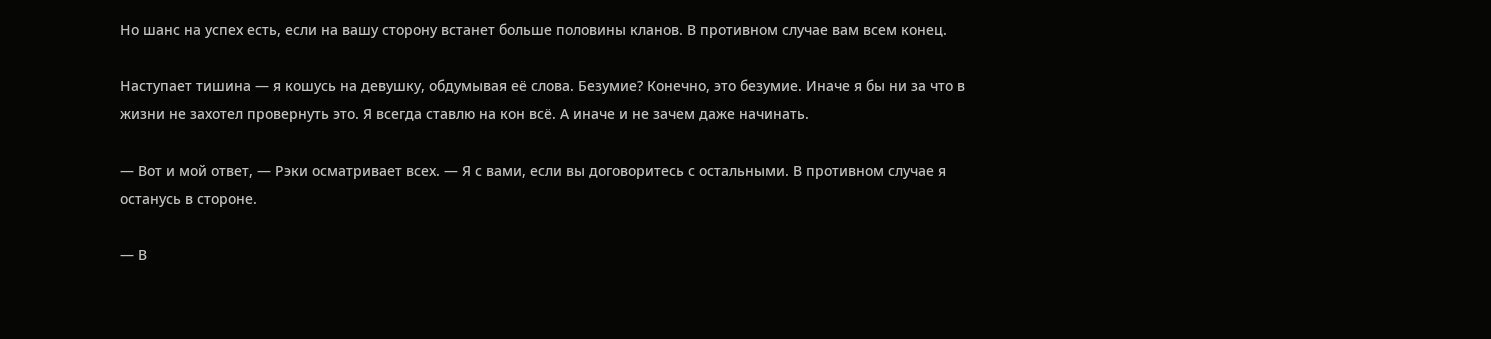Но шанс на успех есть, если на вашу сторону встанет больше половины кланов. В противном случае вам всем конец.

Наступает тишина — я кошусь на девушку, обдумывая её слова. Безумие? Конечно, это безумие. Иначе я бы ни за что в жизни не захотел провернуть это. Я всегда ставлю на кон всё. А иначе и не зачем даже начинать.

— Вот и мой ответ, — Рэки осматривает всех. — Я с вами, если вы договоритесь с остальными. В противном случае я останусь в стороне.

— В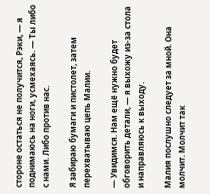стороне остаться не получится, Рэки, — я поднимаюсь на ноги, усмехаясь. — Ты либо с нами. Либо против нас.

Я забираю бумаги и пистолет, затем перехватываю цепь Малии.

— Увидимся. Нам ещё нужно будет обговорить детали, — я выхожу из-за стола и направляюсь к выходу.

Малия послушно следует за мной. Она молчит. Молчит так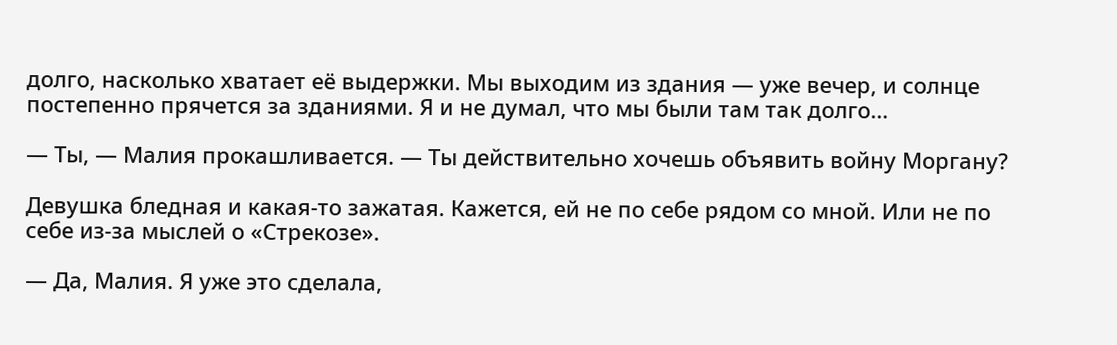долго, насколько хватает её выдержки. Мы выходим из здания — уже вечер, и солнце постепенно прячется за зданиями. Я и не думал, что мы были там так долго…

— Ты, — Малия прокашливается. — Ты действительно хочешь объявить войну Моргану?

Девушка бледная и какая-то зажатая. Кажется, ей не по себе рядом со мной. Или не по себе из-за мыслей о «Стрекозе».

— Да, Малия. Я уже это сделала,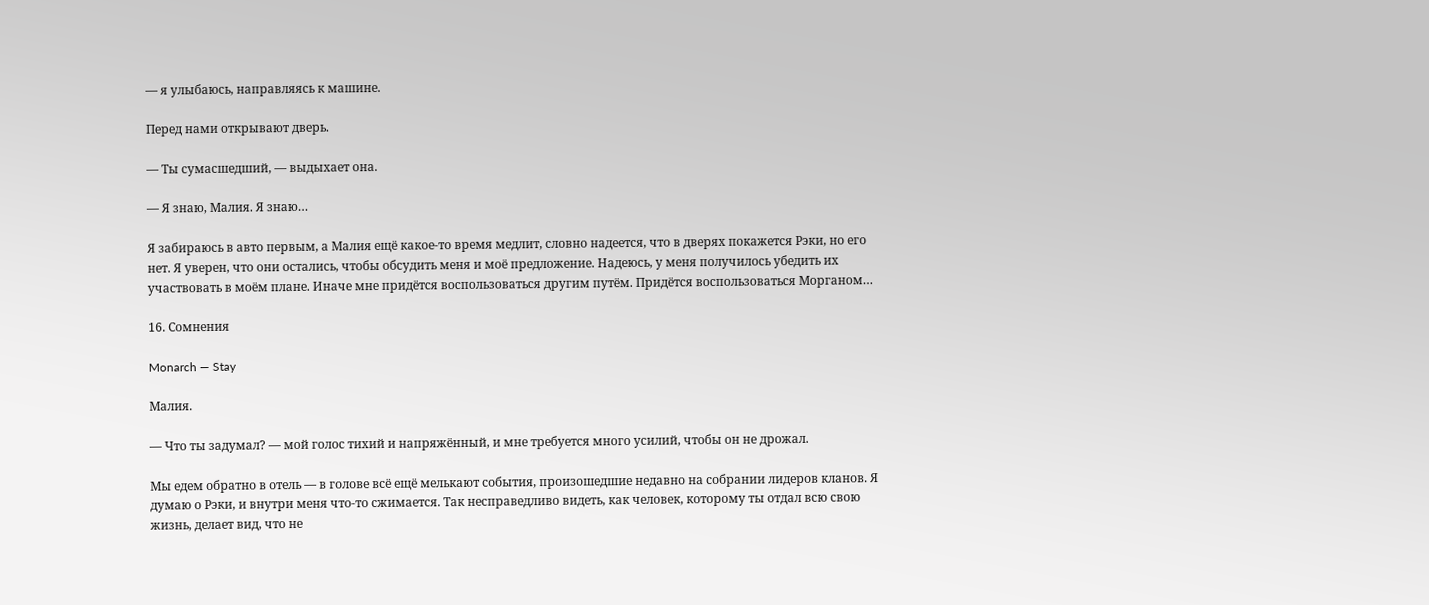— я улыбаюсь, направляясь к машине.

Перед нами открывают дверь.

— Ты сумасшедший, — выдыхает она.

— Я знаю, Малия. Я знаю…

Я забираюсь в авто первым, а Малия ещё какое-то время медлит, словно надеется, что в дверях покажется Рэки, но его нет. Я уверен, что они остались, чтобы обсудить меня и моё предложение. Надеюсь, у меня получилось убедить их участвовать в моём плане. Иначе мне придётся воспользоваться другим путём. Придётся воспользоваться Морганом…

16. Сомнения

Monarch — Stay

Малия.

— Что ты задумал? — мой голос тихий и напряжённый, и мне требуется много усилий, чтобы он не дрожал.

Мы едем обратно в отель — в голове всё ещё мелькают события, произошедшие недавно на собрании лидеров кланов. Я думаю о Рэки, и внутри меня что-то сжимается. Так несправедливо видеть, как человек, которому ты отдал всю свою жизнь, делает вид, что не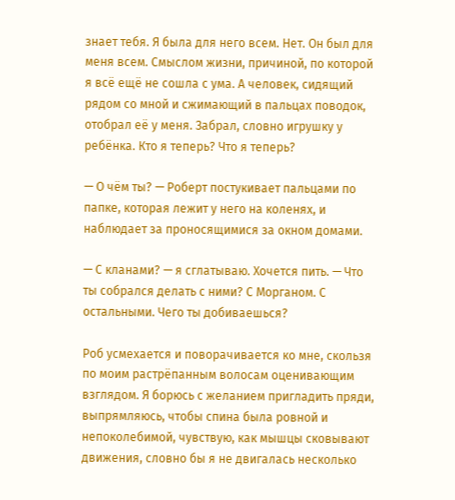знает тебя. Я была для него всем. Нет. Он был для меня всем. Смыслом жизни, причиной, по которой я всё ещё не сошла с ума. А человек, сидящий рядом со мной и сжимающий в пальцах поводок, отобрал её у меня. Забрал, словно игрушку у ребёнка. Кто я теперь? Что я теперь?

— О чём ты? — Роберт постукивает пальцами по папке, которая лежит у него на коленях, и наблюдает за проносящимися за окном домами.

— С кланами? — я сглатываю. Хочется пить. — Что ты собрался делать с ними? С Морганом. С остальными. Чего ты добиваешься?

Роб усмехается и поворачивается ко мне, скользя по моим растрёпанным волосам оценивающим взглядом. Я борюсь с желанием пригладить пряди, выпрямляюсь, чтобы спина была ровной и непоколебимой, чувствую, как мышцы сковывают движения, словно бы я не двигалась несколько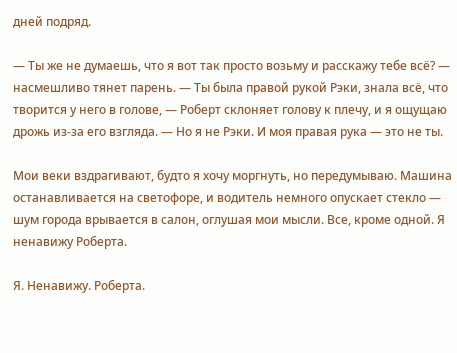дней подряд.

— Ты же не думаешь, что я вот так просто возьму и расскажу тебе всё? — насмешливо тянет парень. — Ты была правой рукой Рэки, знала всё, что творится у него в голове, — Роберт склоняет голову к плечу, и я ощущаю дрожь из-за его взгляда. — Но я не Рэки. И моя правая рука — это не ты.

Мои веки вздрагивают, будто я хочу моргнуть, но передумываю. Машина останавливается на светофоре, и водитель немного опускает стекло — шум города врывается в салон, оглушая мои мысли. Все, кроме одной. Я ненавижу Роберта.

Я. Ненавижу. Роберта.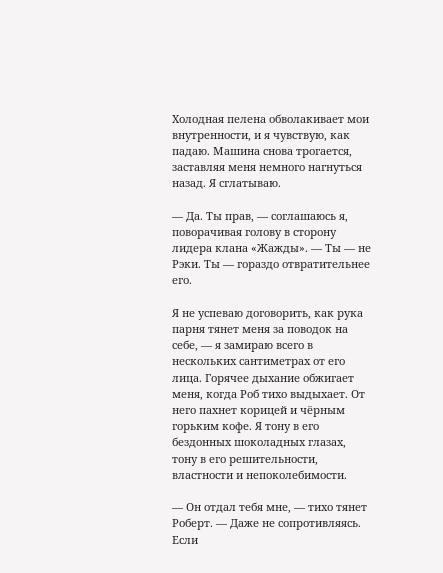Холодная пелена обволакивает мои внутренности, и я чувствую, как падаю. Машина снова трогается, заставляя меня немного нагнуться назад. Я сглатываю.

— Да. Ты прав, — соглашаюсь я, поворачивая голову в сторону лидера клана «Жажды». — Ты — не Рэки. Ты — гораздо отвратительнее его.

Я не успеваю договорить, как рука парня тянет меня за поводок на себе, — я замираю всего в нескольких сантиметрах от его лица. Горячее дыхание обжигает меня, когда Роб тихо выдыхает. От него пахнет корицей и чёрным горьким кофе. Я тону в его бездонных шоколадных глазах, тону в его решительности, властности и непоколебимости.

— Он отдал тебя мне, — тихо тянет Роберт. — Даже не сопротивляясь. Если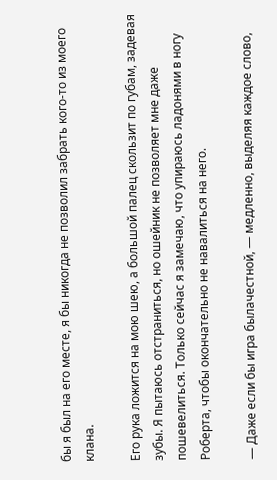бы я был на его месте, я бы никогда не позволил забрать кого-то из моего клана.

Его рука ложится на мою шею, а большой палец скользит по губам, задевая зубы. Я пытаюсь отстраниться, но ошейник не позволяет мне даже пошевелиться. Только сейчас я замечаю, что упираюсь ладонями в ногу Роберта, чтобы окончательно не навалиться на него.

— Даже если бы игра былачестной, — медленно, выделяя каждое слово,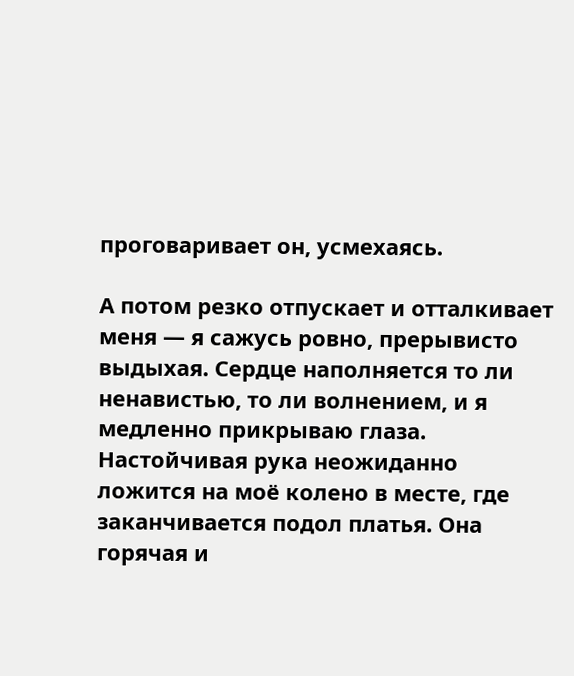проговаривает он, усмехаясь.

А потом резко отпускает и отталкивает меня — я сажусь ровно, прерывисто выдыхая. Сердце наполняется то ли ненавистью, то ли волнением, и я медленно прикрываю глаза. Настойчивая рука неожиданно ложится на моё колено в месте, где заканчивается подол платья. Она горячая и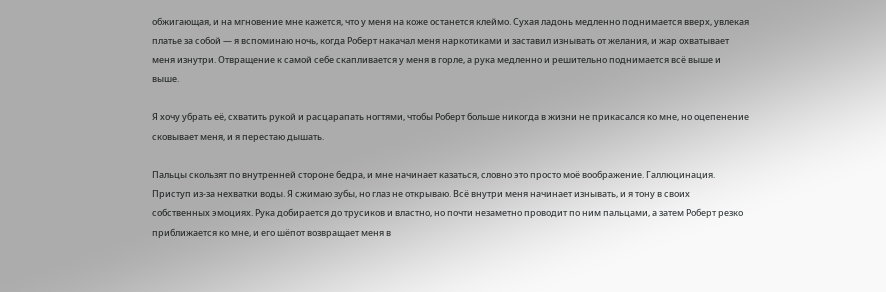обжигающая, и на мгновение мне кажется, что у меня на коже останется клеймо. Сухая ладонь медленно поднимается вверх, увлекая платье за собой — я вспоминаю ночь, когда Роберт накачал меня наркотиками и заставил изнывать от желания, и жар охватывает меня изнутри. Отвращение к самой себе скапливается у меня в горле, а рука медленно и решительно поднимается всё выше и выше.

Я хочу убрать её, схватить рукой и расцарапать ногтями, чтобы Роберт больше никогда в жизни не прикасался ко мне, но оцепенение сковывает меня, и я перестаю дышать.

Пальцы скользят по внутренней стороне бедра, и мне начинает казаться, словно это просто моё воображение. Галлюцинация. Приступ из-за нехватки воды. Я сжимаю зубы, но глаз не открываю. Всё внутри меня начинает изнывать, и я тону в своих собственных эмоциях. Рука добирается до трусиков и властно, но почти незаметно проводит по ним пальцами, а затем Роберт резко приближается ко мне, и его шёпот возвращает меня в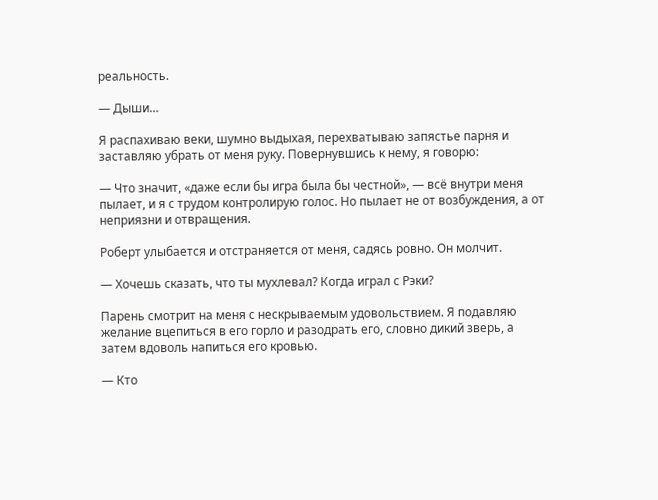реальность.

— Дыши…

Я распахиваю веки, шумно выдыхая, перехватываю запястье парня и заставляю убрать от меня руку. Повернувшись к нему, я говорю:

— Что значит, «даже если бы игра была бы честной», — всё внутри меня пылает, и я с трудом контролирую голос. Но пылает не от возбуждения, а от неприязни и отвращения.

Роберт улыбается и отстраняется от меня, садясь ровно. Он молчит.

— Хочешь сказать, что ты мухлевал? Когда играл с Рэки?

Парень смотрит на меня с нескрываемым удовольствием. Я подавляю желание вцепиться в его горло и разодрать его, словно дикий зверь, а затем вдоволь напиться его кровью.

— Кто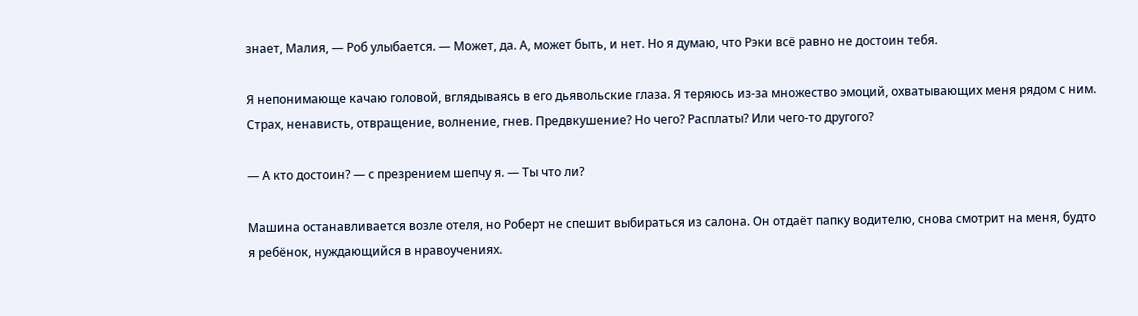знает, Малия, — Роб улыбается. — Может, да. А, может быть, и нет. Но я думаю, что Рэки всё равно не достоин тебя.

Я непонимающе качаю головой, вглядываясь в его дьявольские глаза. Я теряюсь из-за множество эмоций, охватывающих меня рядом с ним. Страх, ненависть, отвращение, волнение, гнев. Предвкушение? Но чего? Расплаты? Или чего-то другого?

— А кто достоин? — с презрением шепчу я. — Ты что ли?

Машина останавливается возле отеля, но Роберт не спешит выбираться из салона. Он отдаёт папку водителю, снова смотрит на меня, будто я ребёнок, нуждающийся в нравоучениях.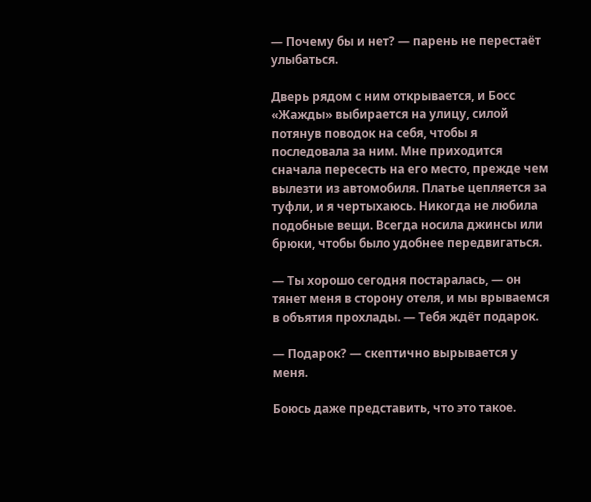— Почему бы и нет? — парень не перестаёт улыбаться.

Дверь рядом с ним открывается, и Босс «Жажды» выбирается на улицу, силой потянув поводок на себя, чтобы я последовала за ним. Мне приходится сначала пересесть на его место, прежде чем вылезти из автомобиля. Платье цепляется за туфли, и я чертыхаюсь. Никогда не любила подобные вещи. Всегда носила джинсы или брюки, чтобы было удобнее передвигаться.

— Ты хорошо сегодня постаралась, — он тянет меня в сторону отеля, и мы врываемся в объятия прохлады. — Тебя ждёт подарок.

— Подарок? — скептично вырывается у меня.

Боюсь даже представить, что это такое.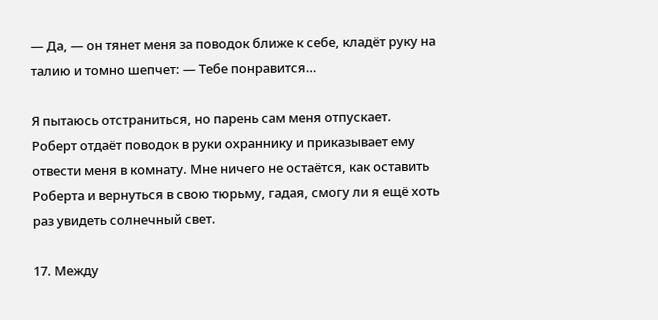— Да, — он тянет меня за поводок ближе к себе, кладёт руку на талию и томно шепчет: — Тебе понравится…

Я пытаюсь отстраниться, но парень сам меня отпускает. Роберт отдаёт поводок в руки охраннику и приказывает ему отвести меня в комнату. Мне ничего не остаётся, как оставить Роберта и вернуться в свою тюрьму, гадая, смогу ли я ещё хоть раз увидеть солнечный свет.

17. Между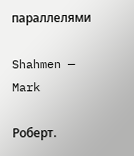параллелями

Shahmen — Mark

Роберт.